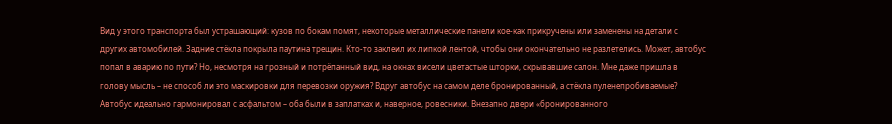Вид у этого транспорта был устрашающий: кузов по бокам помят, некоторые металлические панели кое-как прикручены или заменены на детали с других автомобилей. Задние стёкла покрыла паутина трещин. Кто-то заклеил их липкой лентой, чтобы они окончательно не разлетелись. Может, автобус попал в аварию по пути? Но, несмотря на грозный и потрёпанный вид, на окнах висели цветастые шторки, скрывавшие салон. Мне даже пришла в голову мысль – не способ ли это маскировки для перевозки оружия? Вдруг автобус на самом деле бронированный, а стёкла пуленепробиваемые?
Автобус идеально гармонировал с асфальтом – оба были в заплатках и, наверное, ровесники. Внезапно двери «бронированного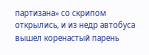партизана» со скрипом открылись, и из недр автобуса вышел коренастый парень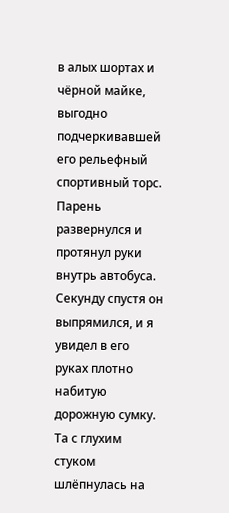в алых шортах и чёрной майке, выгодно подчеркивавшей его рельефный спортивный торс. Парень развернулся и протянул руки внутрь автобуса. Секунду спустя он выпрямился, и я увидел в его руках плотно набитую дорожную сумку. Та с глухим стуком шлёпнулась на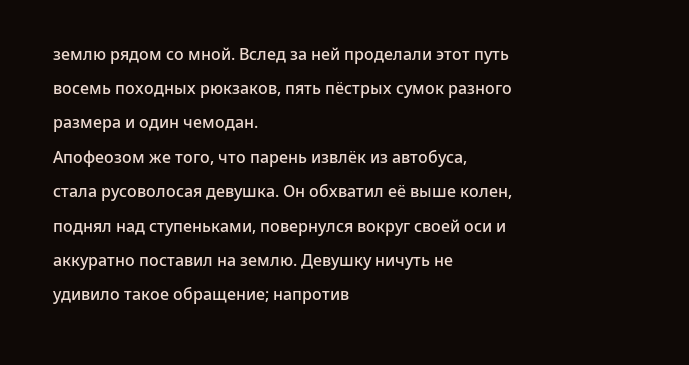землю рядом со мной. Вслед за ней проделали этот путь восемь походных рюкзаков, пять пёстрых сумок разного размера и один чемодан.
Апофеозом же того, что парень извлёк из автобуса, стала русоволосая девушка. Он обхватил её выше колен, поднял над ступеньками, повернулся вокруг своей оси и аккуратно поставил на землю. Девушку ничуть не удивило такое обращение; напротив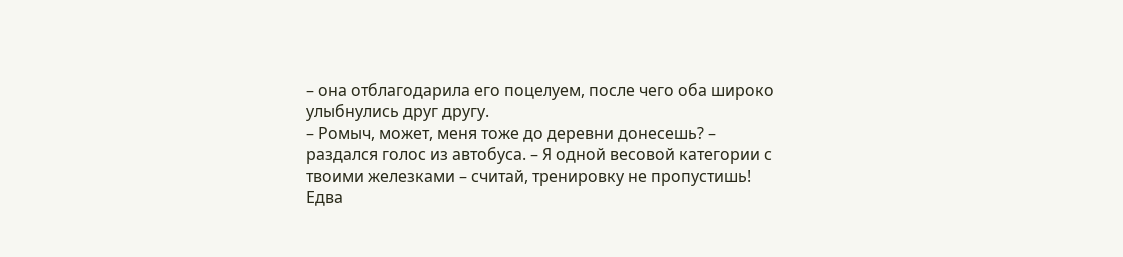– она отблагодарила его поцелуем, после чего оба широко улыбнулись друг другу.
– Ромыч, может, меня тоже до деревни донесешь? – раздался голос из автобуса. – Я одной весовой категории с твоими железками – считай, тренировку не пропустишь!
Едва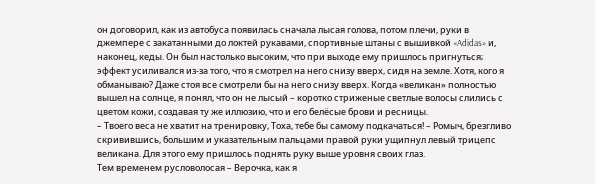он договорил, как из автобуса появилась сначала лысая голова, потом плечи, руки в джемпере с закатанными до локтей рукавами, спортивные штаны с вышивкой «Adidas» и, наконец, кеды. Он был настолько высоким, что при выходе ему пришлось пригнуться; эффект усиливался из-за того, что я смотрел на него снизу вверх, сидя на земле. Хотя, кого я обманываю? Даже стоя все смотрели бы на него снизу вверх. Когда «великан» полностью вышел на солнце, я понял, что он не лысый – коротко стриженые светлые волосы слились с цветом кожи, создавая ту же иллюзию, что и его белёсые брови и ресницы.
– Твоего веса не хватит на тренировку, Тоха, тебе бы самому подкачаться! – Ромыч, брезгливо скривившись, большим и указательным пальцами правой руки ущипнул левый трицепс великана. Для этого ему пришлось поднять руку выше уровня своих глаз.
Тем временем русловолосая – Верочка, как я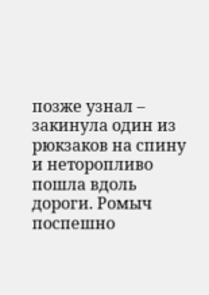позже узнал – закинула один из рюкзаков на спину и неторопливо пошла вдоль дороги. Ромыч поспешно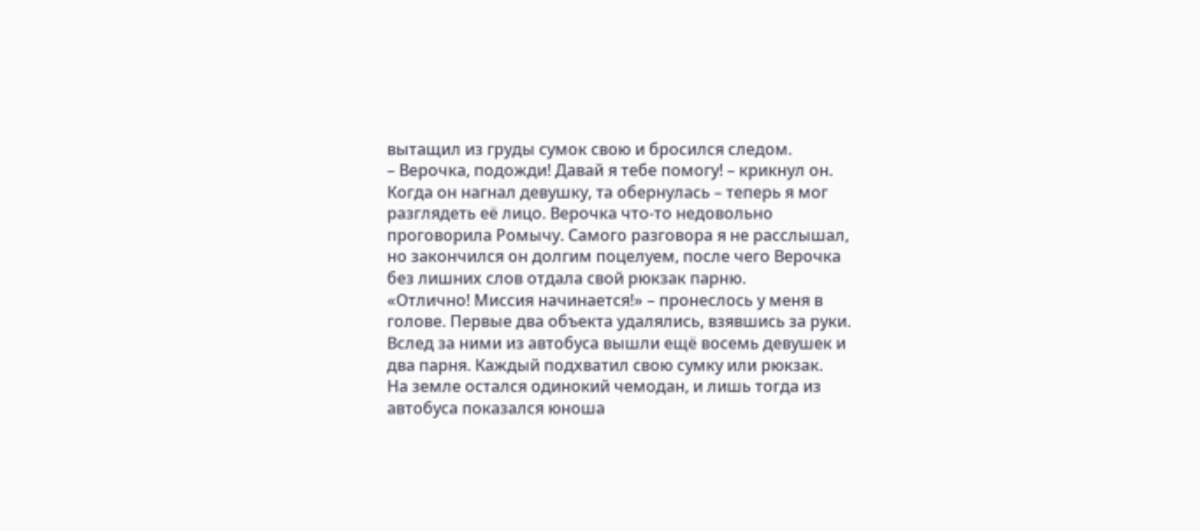вытащил из груды сумок свою и бросился следом.
– Верочка, подожди! Давай я тебе помогу! – крикнул он.
Когда он нагнал девушку, та обернулась – теперь я мог разглядеть её лицо. Верочка что-то недовольно проговорила Ромычу. Самого разговора я не расслышал, но закончился он долгим поцелуем, после чего Верочка без лишних слов отдала свой рюкзак парню.
«Отлично! Миссия начинается!» – пронеслось у меня в голове. Первые два объекта удалялись, взявшись за руки.
Вслед за ними из автобуса вышли ещё восемь девушек и два парня. Каждый подхватил свою сумку или рюкзак.
На земле остался одинокий чемодан, и лишь тогда из автобуса показался юноша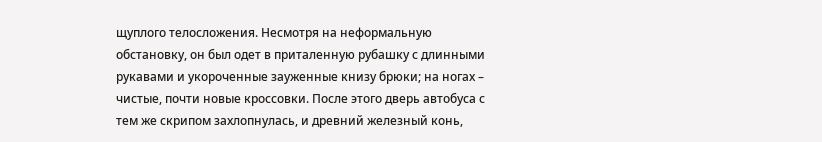щуплого телосложения. Несмотря на неформальную обстановку, он был одет в приталенную рубашку с длинными рукавами и укороченные зауженные книзу брюки; на ногах – чистые, почти новые кроссовки. После этого дверь автобуса с тем же скрипом захлопнулась, и древний железный конь,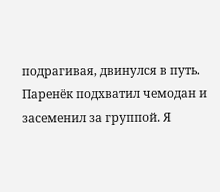подрагивая, двинулся в путь. Паренёк подхватил чемодан и засеменил за группой. Я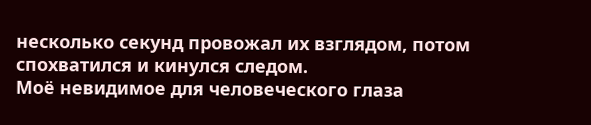несколько секунд провожал их взглядом, потом спохватился и кинулся следом.
Моё невидимое для человеческого глаза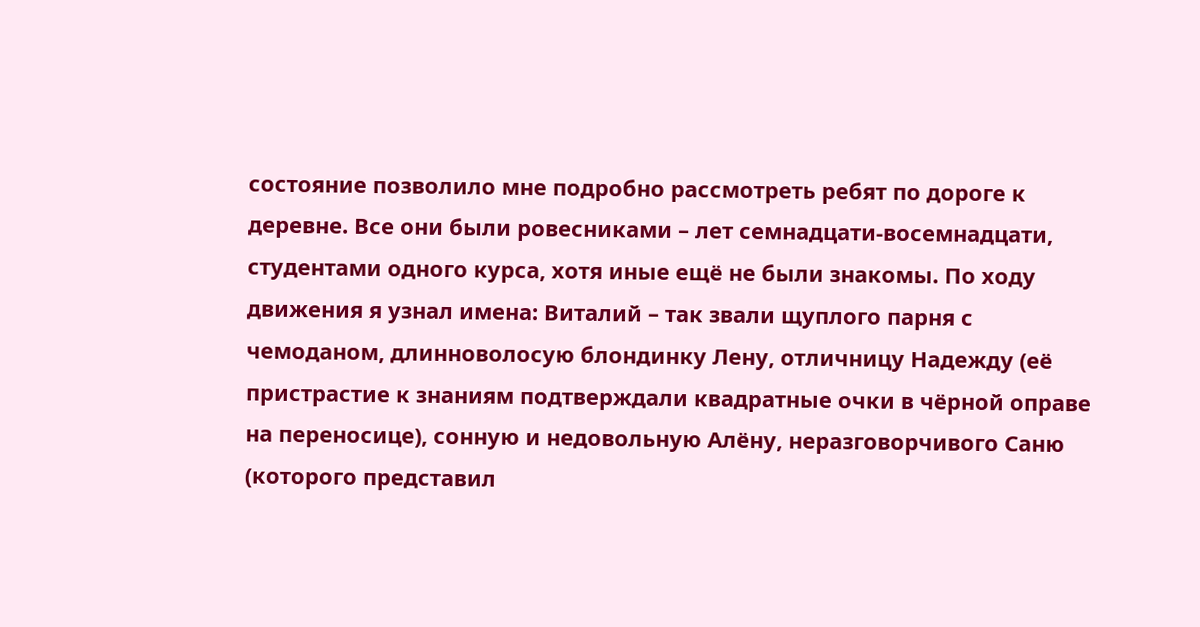состояние позволило мне подробно рассмотреть ребят по дороге к деревне. Все они были ровесниками – лет семнадцати-восемнадцати, студентами одного курса, хотя иные ещё не были знакомы. По ходу движения я узнал имена: Виталий – так звали щуплого парня с чемоданом, длинноволосую блондинку Лену, отличницу Надежду (её пристрастие к знаниям подтверждали квадратные очки в чёрной оправе на переносице), сонную и недовольную Алёну, неразговорчивого Саню (которого представил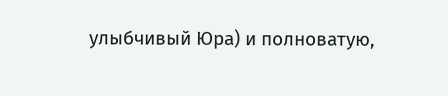улыбчивый Юра) и полноватую,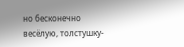но бесконечно весёлую, толстушку-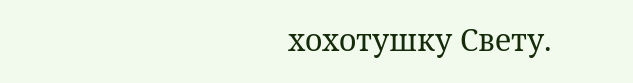хохотушку Свету.